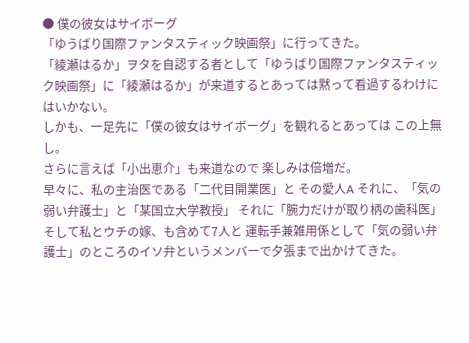● 僕の彼女はサイボーグ
「ゆうばり国際ファンタスティック映画祭」に行ってきた。
「綾瀬はるか」ヲタを自認する者として「ゆうばり国際ファンタスティック映画祭」に「綾瀬はるか」が来道するとあっては黙って看過するわけにはいかない。
しかも、一足先に「僕の彼女はサイボーグ」を観れるとあっては この上無し。
さらに言えば「小出恵介」も来道なので 楽しみは倍増だ。
早々に、私の主治医である「二代目開業医」と その愛人A それに、「気の弱い弁護士」と「某国立大学教授」 それに「腕力だけが取り柄の歯科医」 そして私とウチの嫁、も含めて7人と 運転手兼雑用係として「気の弱い弁護士」のところのイソ弁というメンバーで夕張まで出かけてきた。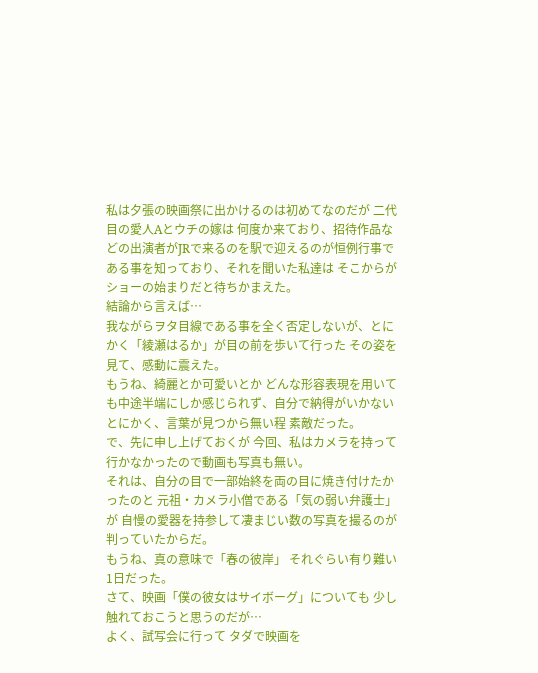私は夕張の映画祭に出かけるのは初めてなのだが 二代目の愛人Aとウチの嫁は 何度か来ており、招待作品などの出演者がJRで来るのを駅で迎えるのが恒例行事である事を知っており、それを聞いた私達は そこからがショーの始まりだと待ちかまえた。
結論から言えば…
我ながらヲタ目線である事を全く否定しないが、とにかく「綾瀬はるか」が目の前を歩いて行った その姿を見て、感動に震えた。
もうね、綺麗とか可愛いとか どんな形容表現を用いても中途半端にしか感じられず、自分で納得がいかない とにかく、言葉が見つから無い程 素敵だった。
で、先に申し上げておくが 今回、私はカメラを持って行かなかったので動画も写真も無い。
それは、自分の目で一部始終を両の目に焼き付けたかったのと 元祖・カメラ小僧である「気の弱い弁護士」が 自慢の愛器を持参して凄まじい数の写真を撮るのが判っていたからだ。
もうね、真の意味で「春の彼岸」 それぐらい有り難い1日だった。
さて、映画「僕の彼女はサイボーグ」についても 少し触れておこうと思うのだが…
よく、試写会に行って タダで映画を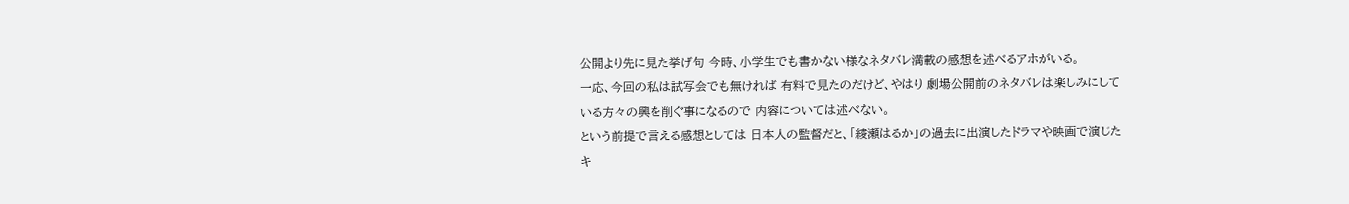公開より先に見た挙げ句 今時、小学生でも書かない様なネタバレ満載の感想を述べるアホがいる。
一応、今回の私は試写会でも無ければ 有料で見たのだけど、やはり 劇場公開前のネタバレは楽しみにしている方々の興を削ぐ事になるので 内容については述べない。
という前提で言える感想としては 日本人の監督だと、「綾瀬はるか」の過去に出演したドラマや映画で演じたキ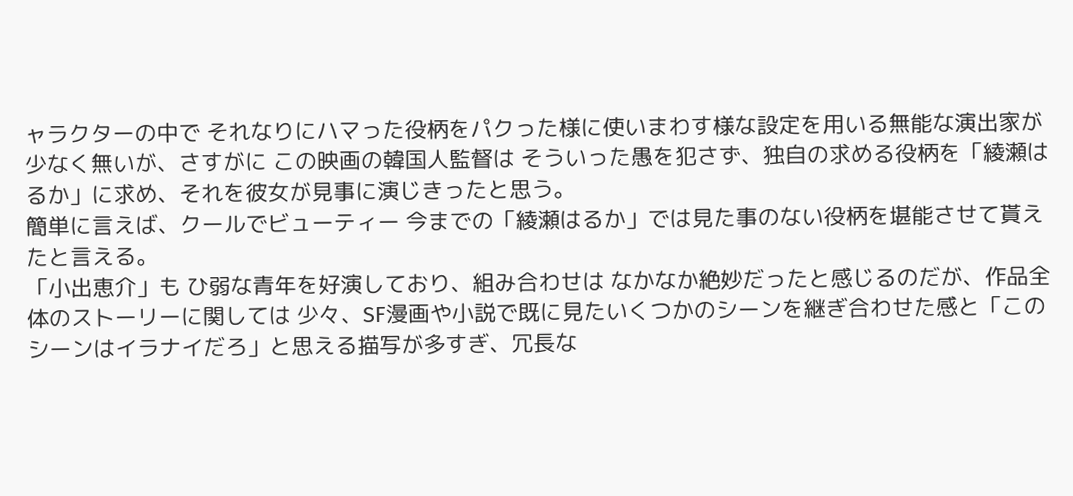ャラクターの中で それなりにハマった役柄をパクった様に使いまわす様な設定を用いる無能な演出家が少なく無いが、さすがに この映画の韓国人監督は そういった愚を犯さず、独自の求める役柄を「綾瀬はるか」に求め、それを彼女が見事に演じきったと思う。
簡単に言えば、クールでビューティー 今までの「綾瀬はるか」では見た事のない役柄を堪能させて貰えたと言える。
「小出恵介」も ひ弱な青年を好演しており、組み合わせは なかなか絶妙だったと感じるのだが、作品全体のストーリーに関しては 少々、SF漫画や小説で既に見たいくつかのシーンを継ぎ合わせた感と「このシーンはイラナイだろ」と思える描写が多すぎ、冗長な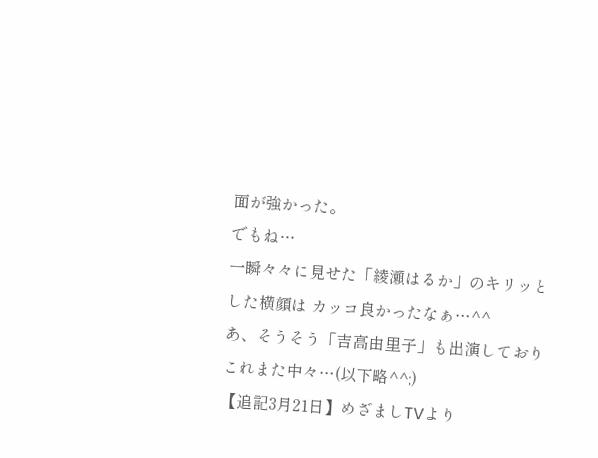面が強かった。
でもね…
一瞬々々に見せた「綾瀬はるか」のキリッとした横顔は カッコ良かったなぁ…^^
あ、そうそう「吉高由里子」も出演しており これまた中々…(以下略^^;)
【追記3月21日】めざましTVより